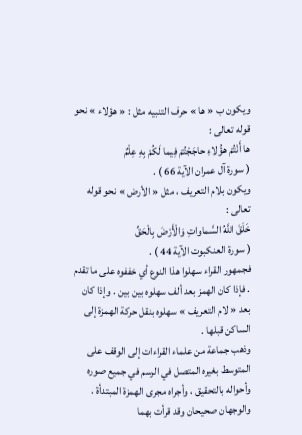ويكون ب « ها » حرف التنبيه مثل : « هؤلاء » نحو قوله تعالى :
ها أَنْتُمْ هؤُلاءِ حاجَجْتُمْ فِيما لَكُمْ بِهِ عِلْمٌ
( سورة آل عمران الآية 66 ) .
ويكون بلام التعريف ، مثل « الأرض » نحو قوله تعالى :
خَلَقَ اللَّهُ السَّماواتِ وَالْأَرْضَ بِالْحَقِّ
( سورة العنكبوت الآية 44 ) .
فجمهور القراء سهلوا هذا النوع أي خففوه على ما تقدم . فإذا كان الهمز بعد ألف سهلوه بين بين . وإذا كان بعد « لام التعريف » سهلوه بنقل حركة الهمزة إلى الساكن قبلها .
وذهب جماعة من علماء القراءات إلى الوقف على المتوسط بغيره المتصل في الرسم في جميع صوره وأحواله بالتحقيق ، وأجراه مجرى الهمزة المبتدأة .
والوجهان صحيحان وقد قرأت بهما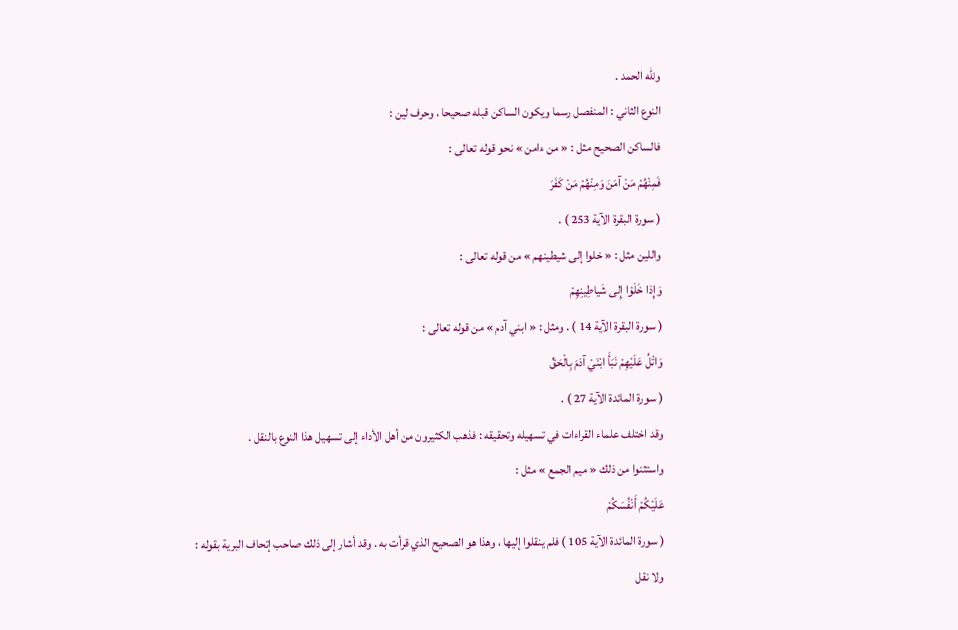وللّه الحمد .
النوع الثاني : المنفصل رسما ويكون الساكن قبله صحيحا ، وحرف لين :
فالساكن الصحيح مثل : « من ءامن » نحو قوله تعالى :
فَمِنْهُمْ مَنْ آمَنَ وَمِنْهُمْ مَنْ كَفَرَ
( سورة البقرة الآية 253 ) .
واللين مثل : « خلوا إلى شيطينهم » من قوله تعالى :
وَإِذا خَلَوْا إِلى شَياطِينِهِمْ
( سورة البقرة الآية 14 ) . ومثل : « ابني آدم » من قوله تعالى :
وَاتْلُ عَلَيْهِمْ نَبَأَ ابْنَيْ آدَمَ بِالْحَقِّ
( سورة المائدة الآية 27 ) .
وقد اختلف علماء القراءات في تسهيله وتحقيقه : فذهب الكثيرون من أهل الأداء إلى تسهيل هذا النوع بالنقل .
واستثنوا من ذلك « ميم الجمع » مثل :
عَلَيْكُمْ أَنْفُسَكُمْ
( سورة المائدة الآية 105 ) فلم ينقلوا إليها ، وهذا هو الصحيح الذي قرأت به . وقد أشار إلى ذلك صاحب إتحاف البرية بقوله :
ولا نقل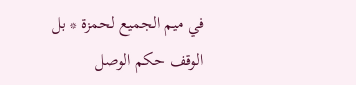في ميم الجميع لحمزة * بل الوقف حكم الوصل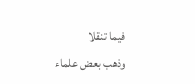فيما تنقلا
وذهب بعض علماء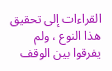القراءات إلى تحقيق هذا النوع ، ولم يفرقوا بين الوقف